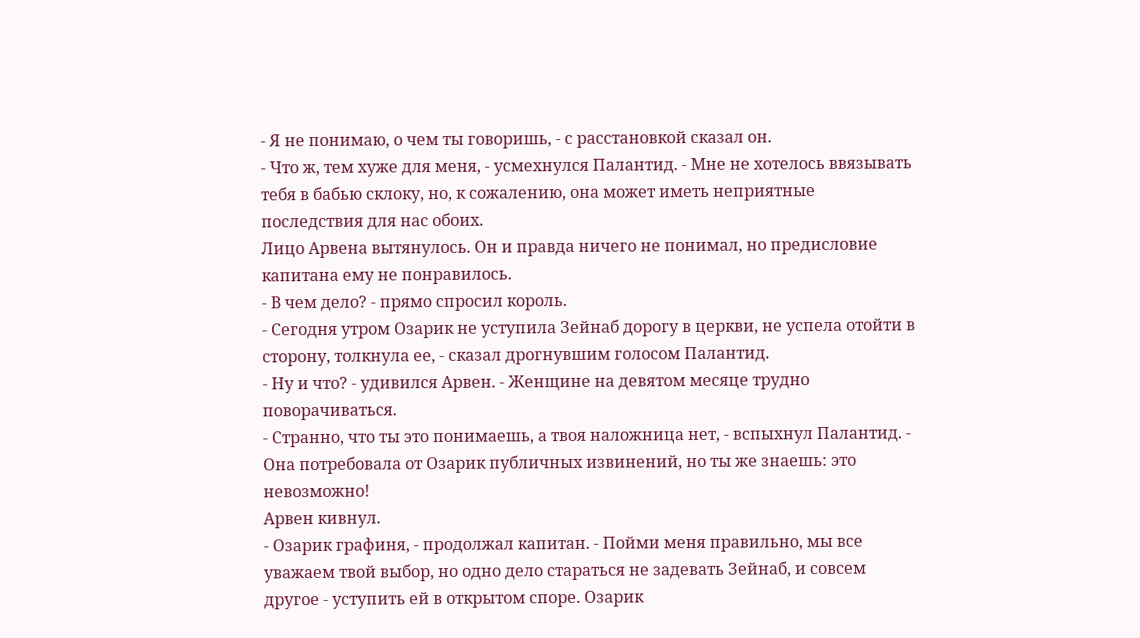- Я не понимаю, о чем ты говоришь, - с расстановкой сказал он.
- Что ж, тем хуже для меня, - усмехнулся Палантид. - Мне не хотелось ввязывать тебя в бабью склоку, но, к сожалению, она может иметь неприятные последствия для нас обоих.
Лицо Арвена вытянулось. Он и правда ничего не понимал, но предисловие капитана ему не понравилось.
- В чем дело? - прямо спросил король.
- Сегодня утром Озарик не уступила Зейнаб дорогу в церкви, не успела отойти в сторону, толкнула ее, - сказал дрогнувшим голосом Палантид.
- Ну и что? - удивился Арвен. - Женщине на девятом месяце трудно поворачиваться.
- Странно, что ты это понимаешь, а твоя наложница нет, - вспыхнул Палантид. - Она потребовала от Озарик публичных извинений, но ты же знаешь: это невозможно!
Арвен кивнул.
- Озарик графиня, - продолжал капитан. - Пойми меня правильно, мы все уважаем твой выбор, но одно дело стараться не задевать Зейнаб, и совсем другое - уступить ей в открытом споре. Озарик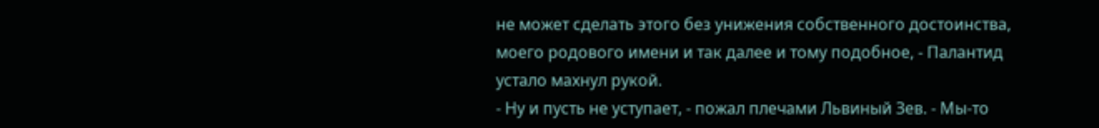не может сделать этого без унижения собственного достоинства, моего родового имени и так далее и тому подобное, - Палантид устало махнул рукой.
- Ну и пусть не уступает, - пожал плечами Львиный Зев. - Мы-то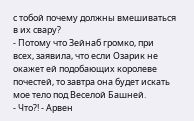с тобой почему должны вмешиваться в их свару?
- Потому что Зейнаб громко, при всех, заявила, что если Озарик не окажет ей подобающих королеве почестей, то завтра она будет искать мое тело под Веселой Башней.
- Что?! - Арвен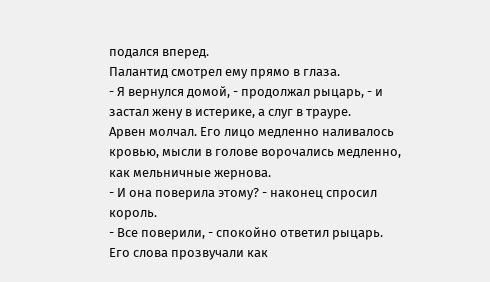подался вперед.
Палантид смотрел ему прямо в глаза.
- Я вернулся домой, - продолжал рыцарь, - и застал жену в истерике, а слуг в трауре.
Арвен молчал. Его лицо медленно наливалось кровью, мысли в голове ворочались медленно, как мельничные жернова.
- И она поверила этому? - наконец спросил король.
- Все поверили, - спокойно ответил рыцарь.
Его слова прозвучали как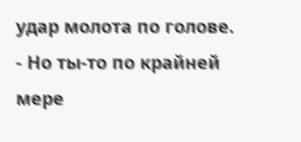удар молота по голове.
- Но ты-то по крайней мере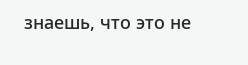знаешь, что это не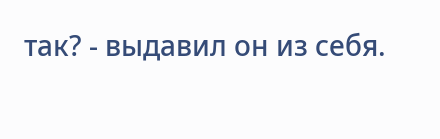так? - выдавил он из себя.